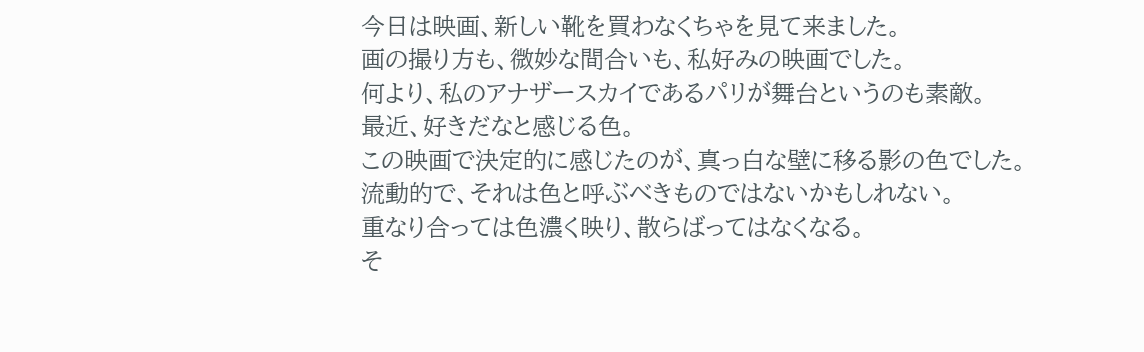今日は映画、新しい靴を買わなくちゃを見て来ました。
画の撮り方も、微妙な間合いも、私好みの映画でした。
何より、私のアナザースカイであるパリが舞台というのも素敵。
最近、好きだなと感じる色。
この映画で決定的に感じたのが、真っ白な壁に移る影の色でした。
流動的で、それは色と呼ぶべきものではないかもしれない。
重なり合っては色濃く映り、散らばってはなくなる。
そ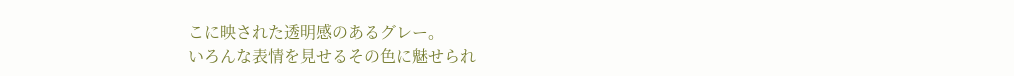こに映された透明感のあるグレー。
いろんな表情を見せるその色に魅せられ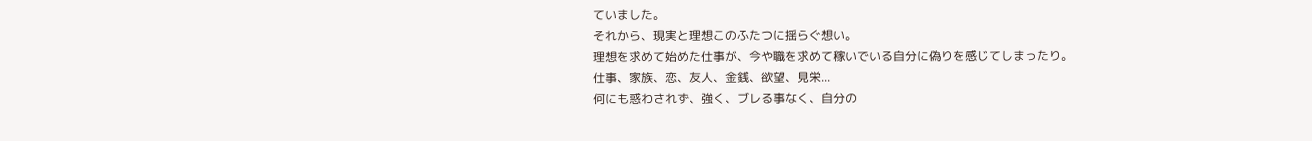ていました。
それから、現実と理想このふたつに揺らぐ想い。
理想を求めて始めた仕事が、今や職を求めて稼いでいる自分に偽りを感じてしまったり。
仕事、家族、恋、友人、金銭、欲望、見栄...
何にも惑わされず、強く、ブレる事なく、自分の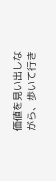価値を見い出しながら、歩いて行き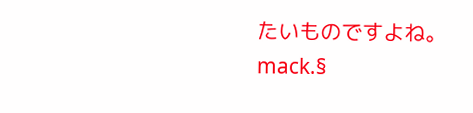たいものですよね。
mack.§